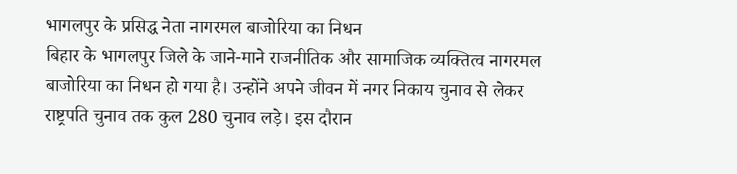भागलपुर के प्रसिद्ध नेता नागरमल बाजोरिया का निधन
बिहार के भागलपुर जिले के जाने-माने राजनीतिक और सामाजिक व्यक्तित्व नागरमल बाजोरिया का निधन हो गया है। उन्होंने अपने जीवन में नगर निकाय चुनाव से लेकर राष्ट्रपति चुनाव तक कुल 280 चुनाव लड़े। इस दौरान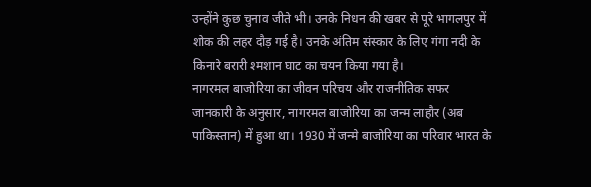उन्होंने कुछ चुनाव जीते भी। उनके निधन की खबर से पूरे भागलपुर में शोक की लहर दौड़ गई है। उनके अंतिम संस्कार के लिए गंगा नदी के किनारे बरारी श्मशान घाट का चयन किया गया है।
नागरमल बाजोरिया का जीवन परिचय और राजनीतिक सफर
जानकारी के अनुसार, नागरमल बाजोरिया का जन्म लाहौर (अब पाकिस्तान) में हुआ था। 1930 में जन्मे बाजोरिया का परिवार भारत के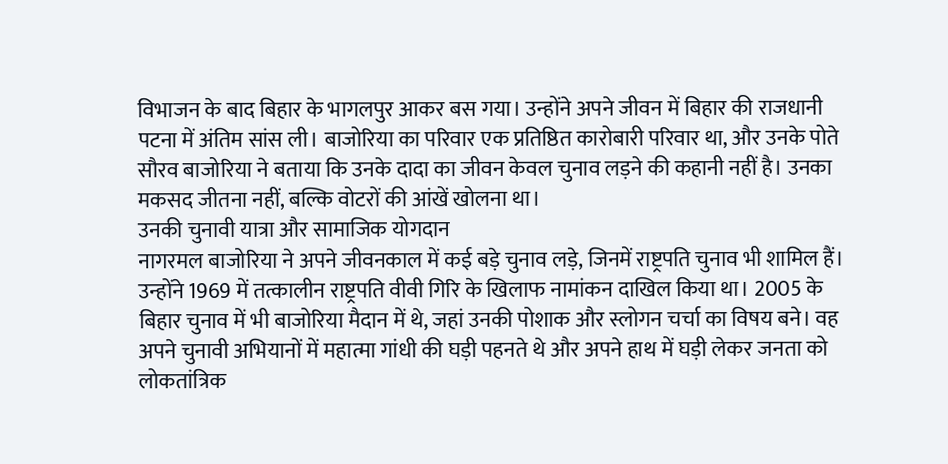विभाजन के बाद बिहार के भागलपुर आकर बस गया। उन्होंने अपने जीवन में बिहार की राजधानी पटना में अंतिम सांस ली। बाजोरिया का परिवार एक प्रतिष्ठित कारोबारी परिवार था, और उनके पोते सौरव बाजोरिया ने बताया कि उनके दादा का जीवन केवल चुनाव लड़ने की कहानी नहीं है। उनका मकसद जीतना नहीं, बल्कि वोटरों की आंखें खोलना था।
उनकी चुनावी यात्रा और सामाजिक योगदान
नागरमल बाजोरिया ने अपने जीवनकाल में कई बड़े चुनाव लड़े, जिनमें राष्ट्रपति चुनाव भी शामिल हैं। उन्होंने 1969 में तत्कालीन राष्ट्रपति वीवी गिरि के खिलाफ नामांकन दाखिल किया था। 2005 के बिहार चुनाव में भी बाजोरिया मैदान में थे, जहां उनकी पोशाक और स्लोगन चर्चा का विषय बने। वह अपने चुनावी अभियानों में महात्मा गांधी की घड़ी पहनते थे और अपने हाथ में घड़ी लेकर जनता को लोकतांत्रिक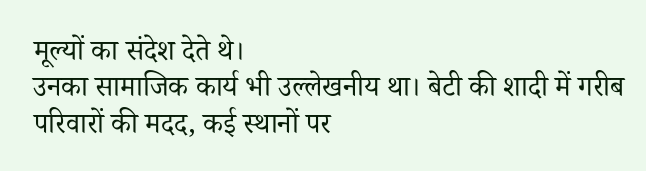मूल्यों का संदेश देते थे।
उनका सामाजिक कार्य भी उल्लेखनीय था। बेटी की शादी में गरीब परिवारों की मदद, कई स्थानों पर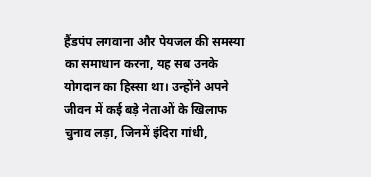हैंडपंप लगवाना और पेयजल की समस्या का समाधान करना, यह सब उनके योगदान का हिस्सा था। उन्होंने अपने जीवन में कई बड़े नेताओं के खिलाफ चुनाव लड़ा, जिनमें इंदिरा गांधी,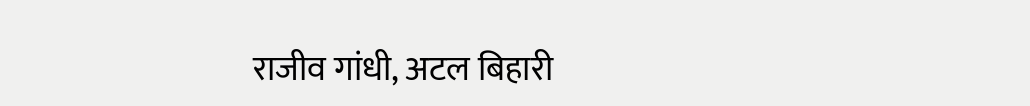राजीव गांधी, अटल बिहारी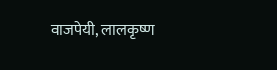वाजपेयी, लालकृष्ण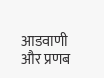आडवाणी और प्रणब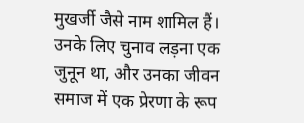मुखर्जी जैसे नाम शामिल हैं। उनके लिए चुनाव लड़ना एक जुनून था, और उनका जीवन समाज में एक प्रेरणा के रूप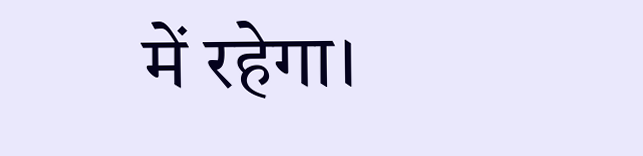में रहेगा।